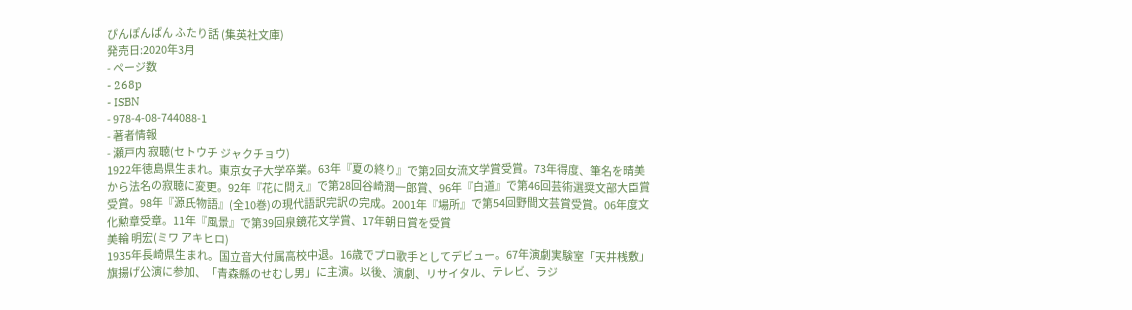ぴんぽんぱん ふたり話 (集英社文庫)
発売日:2020年3月
- ページ数
- 268p
- ISBN
- 978-4-08-744088-1
- 著者情報
- 瀬戸内 寂聴(セトウチ ジャクチョウ)
1922年徳島県生まれ。東京女子大学卒業。63年『夏の終り』で第2回女流文学賞受賞。73年得度、筆名を晴美から法名の寂聴に変更。92年『花に問え』で第28回谷崎潤一郎賞、96年『白道』で第46回芸術選奨文部大臣賞受賞。98年『源氏物語』(全10巻)の現代語訳完訳の完成。2001年『場所』で第54回野間文芸賞受賞。06年度文化勲章受章。11年『風景』で第39回泉鏡花文学賞、17年朝日賞を受賞
美輪 明宏(ミワ アキヒロ)
1935年長崎県生まれ。国立音大付属高校中退。16歳でプロ歌手としてデビュー。67年演劇実験室「天井桟敷」旗揚げ公演に参加、「青森縣のせむし男」に主演。以後、演劇、リサイタル、テレビ、ラジ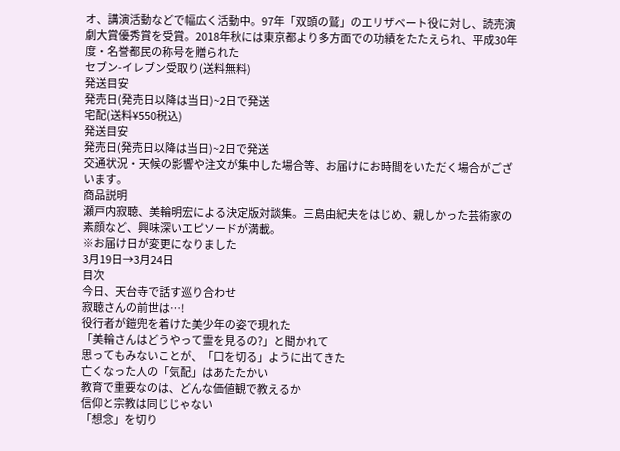オ、講演活動などで幅広く活動中。97年「双頭の鷲」のエリザベート役に対し、読売演劇大賞優秀賞を受賞。2018年秋には東京都より多方面での功績をたたえられ、平成30年度・名誉都民の称号を贈られた
セブン-イレブン受取り(送料無料)
発送目安
発売日(発売日以降は当日)~2日で発送
宅配(送料¥550税込)
発送目安
発売日(発売日以降は当日)~2日で発送
交通状況・天候の影響や注文が集中した場合等、お届けにお時間をいただく場合がございます。
商品説明
瀬戸内寂聴、美輪明宏による決定版対談集。三島由紀夫をはじめ、親しかった芸術家の素顔など、興味深いエピソードが満載。
※お届け日が変更になりました
3月19日→3月24日
目次
今日、天台寺で話す巡り合わせ
寂聴さんの前世は…!
役行者が鎧兜を着けた美少年の姿で現れた
「美輪さんはどうやって霊を見るの?」と聞かれて
思ってもみないことが、「口を切る」ように出てきた
亡くなった人の「気配」はあたたかい
教育で重要なのは、どんな価値観で教えるか
信仰と宗教は同じじゃない
「想念」を切り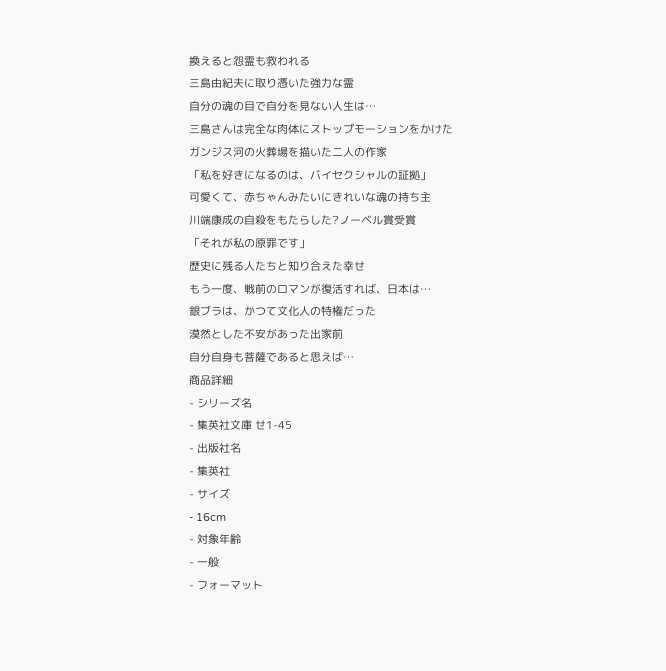換えると怨霊も救われる
三島由紀夫に取り憑いた強力な霊
自分の魂の目で自分を見ない人生は…
三島さんは完全な肉体にストップモーションをかけた
ガンジス河の火葬場を描いた二人の作家
「私を好きになるのは、バイセクシャルの証拠」
可愛くて、赤ちゃんみたいにきれいな魂の持ち主
川端康成の自殺をもたらした?ノーベル賞受賞
「それが私の原罪です」
歴史に残る人たちと知り合えた幸せ
もう一度、戦前のロマンが復活すれば、日本は…
銀ブラは、かつて文化人の特権だった
漠然とした不安があった出家前
自分自身も菩薩であると思えば…
商品詳細
- シリーズ名
- 集英社文庫 せ1-45
- 出版社名
- 集英社
- サイズ
- 16cm
- 対象年齢
- 一般
- フォーマット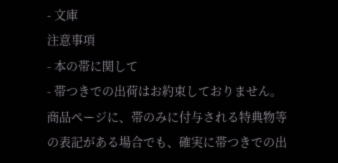- 文庫
注意事項
- 本の帯に関して
- 帯つきでの出荷はお約束しておりません。
商品ページに、帯のみに付与される特典物等の表記がある場合でも、確実に帯つきでの出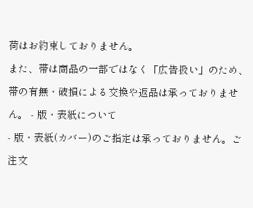荷はお約束しておりません。
また、帯は商品の一部ではなく「広告扱い」のため、帯の有無・破損による交換や返品は承っておりません。 - 版・表紙について
- 版・表紙(カバー)のご指定は承っておりません。ご注文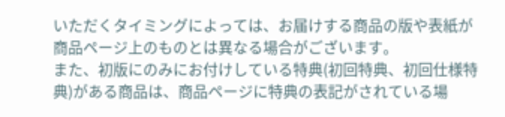いただくタイミングによっては、お届けする商品の版や表紙が商品ページ上のものとは異なる場合がございます。
また、初版にのみにお付けしている特典(初回特典、初回仕様特典)がある商品は、商品ページに特典の表記がされている場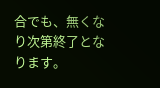合でも、無くなり次第終了となります。